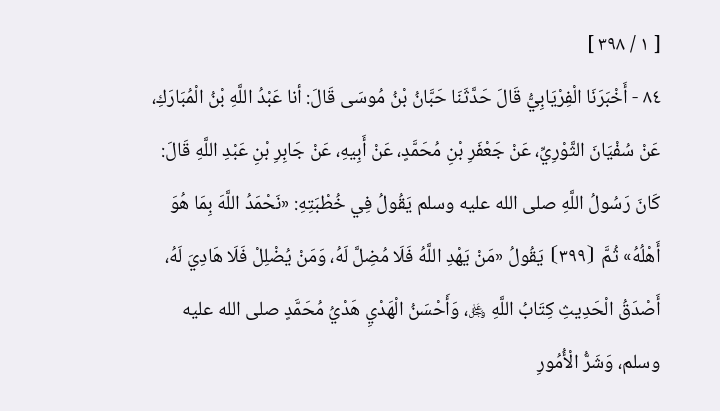[ ١ / ٣٩٨ ]
٨٤ - أَخْبَرَنَا الْفِرْيَابِيُّ قَالَ حَدَّثَنَا حَبَّانُ بْنُ مُوسَى قَالَ: أنا عَبْدُ اللَّهِ بْنُ الْمُبَارَكِ، عَنْ سُفْيَانَ الثَّوْرِيِّ، عَنْ جَعْفَرِ بْنِ مُحَمَّدٍ، عَنْ أَبِيهِ، عَنْ جَابِرِ بْنِ عَبْدِ اللَّهِ قَالَ: كَانَ رَسُولُ اللَّهِ صلى الله عليه وسلم يَقُولُ فِي خُطْبَتِهِ: «نَحْمَدُ اللَّهَ بِمَا هُوَ أَهْلُهُ» ثُمَّ ⦗٣٩٩⦘ يَقُولُ «مَنْ يَهْدِ اللَّهُ فَلَا مُضِلَّ لَهُ، وَمَنْ يُضْلِلْ فَلَا هَادِيَ لَهُ، أَصْدَقُ الْحَدِيثِ كِتَابُ اللَّهِ ﷿، وَأَحْسَنُ الْهَدْيِ هَدْيُ مُحَمَّدٍ صلى الله عليه وسلم، وَشَرُّ الْأُمُورِ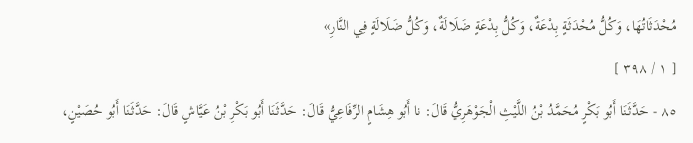مُحْدَثَاتُهَا، وَكُلُّ مُحْدَثَةٍ بِدْعَةٌ، وَكُلُّ بِدْعَةٍ ضَلَالَةٌ، وَكُلُّ ضَلَالَةٍ فِي النَّارِ»
[ ١ / ٣٩٨ ]
٨٥ - حَدَّثَنَا أَبُو بَكْرٍ مُحَمَّدُ بْنُ اللَّيْثِ الْجَوْهَرِيُّ قَالَ: نا أَبُو هِشَامٍ الرِّفَاعِيُّ قَالَ: حَدَّثَنَا أَبُو بَكْرِ بْنُ عَيَّاشٍ قَالَ: حَدَّثَنَا أَبُو حُصَيْنٍ،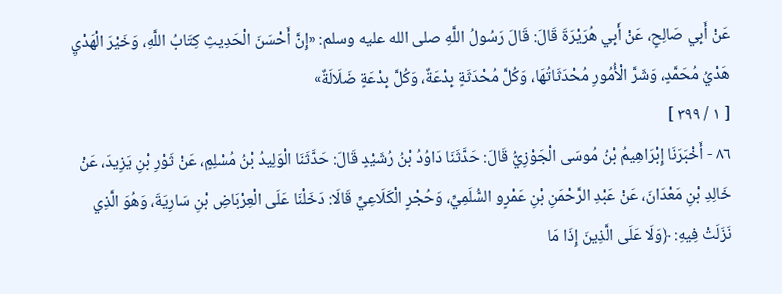عَنْ أَبِي صَالِحٍ، عَنْ أَبِي هُرَيْرَةَ قَالَ: قَالَ رَسُولُ اللَّهِ صلى الله عليه وسلم: «إِنَّ أَحْسَنَ الْحَدِيثِ كِتَابُ اللَّهِ، وَخَيْرَ الْهَدْيِ هَدْيُ مُحَمَّدٍ، وَشَرَّ الْأُمُورِ مُحْدَثَاتُهَا، وَكُلَّ مُحْدَثَةٍ بِدْعَةٌ، وَكُلَّ بِدْعَةٍ ضَلَالَةٌ»
[ ١ / ٣٩٩ ]
٨٦ - أَخْبَرَنَا إِبْرَاهِيمُ بْنُ مُوسَى الْجَوْزِيُّ قَالَ: حَدَّثَنَا دَاوُدُ بْنُ رُشَيْدٍ قَالَ: حَدَّثَنَا الْوَلِيدُ بْنُ مُسْلِمٍ، عَنْ ثَوْرِ بْنِ يَزِيدَ، عَنْ خَالِدِ بْنِ مَعْدَانَ، عَنْ عَبْدِ الرَّحْمَنِ بْنِ عَمْرٍو السُّلَمِيِّ، وَحُجْرٍ الْكَلَاعِيِّ قَالَا: دَخَلْنَا عَلَى الْعِرْبَاضِ بْنِ سَارِيَةَ، وَهُوَ الَّذِي نَزَلَتْ فِيهِ: ﴿وَلَا عَلَى الَّذِينَ إِذَا مَا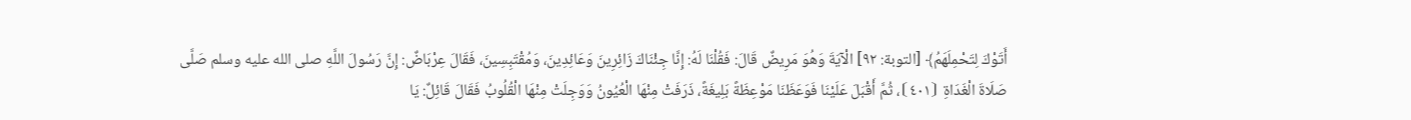أَتَوْكَ لِتَحْمِلَهَمُ﴾ [التوبة: ٩٢] الْآيَةَ وَهُوَ مَرِيضٌ قَالَ: فَقُلْنَا لَهُ: إِنَّا جِئْنَاكَ زَائِرِينَ وَعَائِدِينَ، وَمُقْتَبِسِينَ، فَقَالَ عِرْبَاضٌ: إِنَّ رَسُولَ اللَّهِ صلى الله عليه وسلم صَلَّى صَلَاةَ الْغَدَاةِ ⦗٤٠١⦘، ثُمَّ أَقْبَلَ عَلَيْنَا فَوَعَظَنَا مَوْعِظَةً بَلِيغَةً، ذَرَفَتْ مِنْهَا الْعُيُونُ وَوَجِلَتْ مِنْهَا الْقُلُوبُ فَقَالَ قَائِلٌ: يَا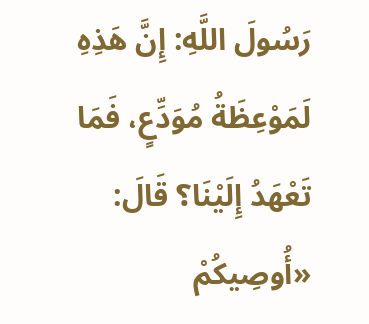رَسُولَ اللَّهِ: إِنَّ هَذِهِ لَمَوْعِظَةُ مُوَدِّعٍ، فَمَا تَعْهَدُ إِلَيْنَا؟ قَالَ: «أُوصِيكُمْ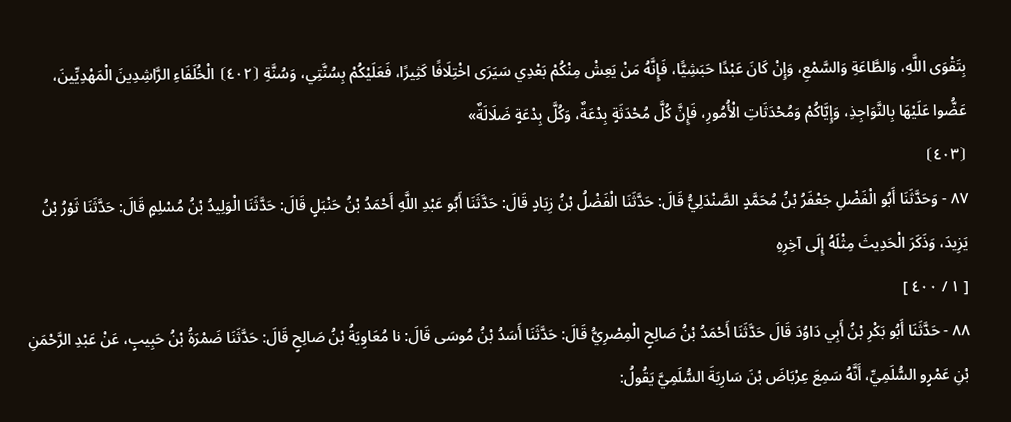بِتَقْوَى اللَّهِ، وَالطَّاعَةِ وَالسَّمْعِ، وَإِنْ كَانَ عَبْدًا حَبَشِيًّا، فَإِنَّهُ مَنْ يَعِشْ مِنْكُمْ بَعْدِي سَيَرَى اخْتِلَافًا كَثِيرًا، فَعَلَيْكُمْ بِسُنَّتِي، وَسُنَّةِ ⦗٤٠٢⦘ الْخُلَفَاءِ الرَّاشِدِينَ الْمَهْدِيِّينَ، عَضُّوا عَلَيْهَا بِالنَّوَاجِذِ، وَإِيَّاكُمْ وَمُحْدَثَاتِ الْأُمُورِ، فَإِنَّ كُلَّ مُحْدَثَةٍ بِدْعَةٌ، وَكُلَّ بِدْعَةٍ ضَلَالَةٌ»
⦗٤٠٣⦘
٨٧ - وَحَدَّثَنَا أَبُو الْفَضْلِ جَعْفَرُ بْنُ مُحَمَّدٍ الصَّنْدَلِيُّ قَالَ: حَدَّثَنَا الْفَضْلُ بْنُ زِيَادٍ قَالَ: حَدَّثَنَا أَبُو عَبْدِ اللَّهِ أَحْمَدُ بْنُ حَنْبَلٍ قَالَ: حَدَّثَنَا الْوَلِيدُ بْنُ مُسْلِمٍ قَالَ: حَدَّثَنَا ثَوْرُ بْنُ يَزِيدَ، وَذَكَرَ الْحَدِيثَ مِثْلَهُ إِلَى آخِرِهِ
[ ١ / ٤٠٠ ]
٨٨ - حَدَّثَنَا أَبُو بَكْرِ بْنُ أَبِي دَاوُدَ قَالَ حَدَّثَنَا أَحْمَدُ بْنُ صَالِحٍ الْمِصْرِيُّ قَالَ: حَدَّثَنَا أَسَدُ بْنُ مُوسَى قَالَ: نا مُعَاوِيَةُ بْنُ صَالِحٍ قَالَ: حَدَّثَنَا ضَمْرَةُ بْنُ حَبِيبٍ، عَنْ عَبْدِ الرَّحْمَنِ بْنِ عَمْرٍو السُّلَمِيِّ، أَنَّهُ سَمِعَ عِرْبَاضَ بْنَ سَارِيَةَ السُّلَمِيَّ يَقُولُ: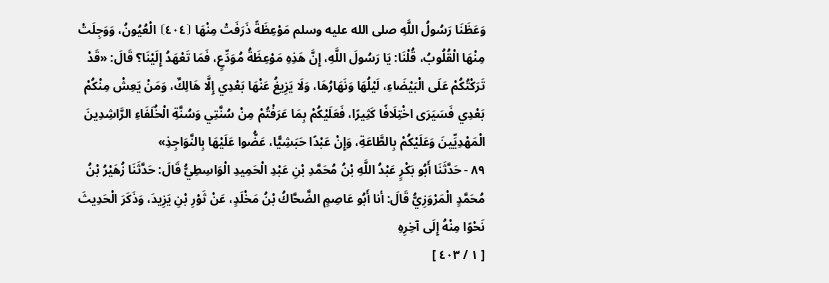وَعَظَنَا رَسُولُ اللَّهِ صلى الله عليه وسلم مَوْعِظَةً ذَرَفَتْ مِنْهَا ⦗٤٠٤⦘ الْعُيُونُ، وَوَجِلَتْ مِنْهَا الْقُلُوبُ، قُلْنَا: يَا رَسُولَ اللَّهِ، إِنَّ هَذِهِ مَوْعِظَةُ مُوَدِّعٍ، فَمَا تَعْهَدُ إِلَيْنَا؟ قَالَ: «قَدْ تَرَكْتُكُمْ عَلَى الْبَيْضَاءِ، لَيْلُهَا وَنَهَارُهَا، وَلَا يَزِيغُ عَنْهَا بَعْدِي إِلَّا هَالِكٌ، وَمَنْ يَعِشْ مِنْكُمْ بَعْدِي فَسَيَرَى اخْتِلَافًا كَثِيرًا، فَعَلَيْكُمْ بِمَا عَرَفْتُمْ مِنْ سُنَّتِي وَسُنَّةِ الْخُلَفَاءِ الرَّاشِدِينَ الْمَهْدِيِّينَ وَعَلَيْكُمْ بِالطَّاعَةِ، وَإِنْ عَبْدًا حَبَشِيًّا، عَضُّوا عَلَيْهَا بِالنَّوَاجِذِ»
٨٩ - حَدَّثَنَا أَبُو بَكْرٍ عَبْدُ اللَّهِ بْنُ مُحَمَّدِ بْنِ عَبْدِ الْحَمِيدِ الْوَاسِطِيُّ قَالَ: حَدَّثَنَا زُهَيْرُ بْنُ مُحَمَّدٍ الْمَرْوَزِيُّ قَالَ: أنا أَبُو عَاصِمٍ الضَّحَّاكُ بْنُ مَخْلَدٍ، عَنْ ثَوْرِ بْنِ يَزِيدَ، وَذَكَرَ الْحَدِيثَ نَحْوًا مِنْهُ إِلَى آخِرِهِ
[ ١ / ٤٠٣ ]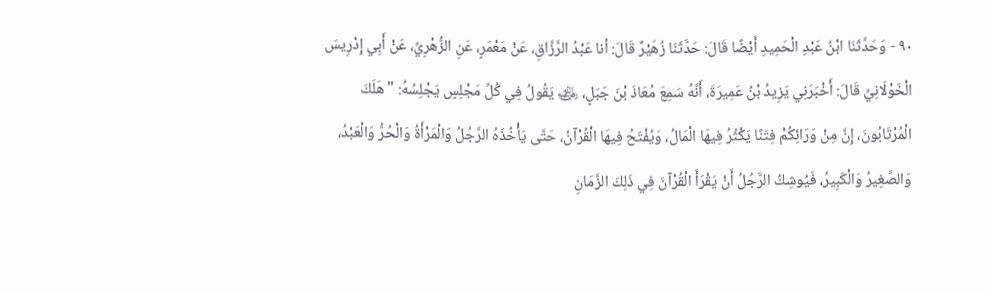٩٠ - وَحَدَّثَنَا ابْنُ عَبْدِ الْحَمِيدِ أَيْضًا قَالَ: حَدَّثَنَا زُهَيْرٌ قَالَ: أنا عَبْدُ الرَّزَّاقِ، عَنْ مَعْمَرٍ، عَنِ الزُّهْرِيِّ، عَنْ أَبِي إِدْرِيسَ الْخَوْلَانِيِّ قَالَ: أَخْبَرَنِي يَزِيدُ بْنُ عَمِيرَةَ، أَنَّهُ سَمِعَ مُعَاذَ بْنَ جَبَلٍ، ﵁ يَقُولُ فِي كُلِّ مَجْلِسٍ يَجْلِسُهُ: " هَلَكَ الْمُرْتَابُونَ، إِنَّ مِنْ وَرَائِكُمْ فِتَنًا يَكْثُرُ فِيهَا الْمَالُ، وَيُفْتَحُ فِيهَا الْقُرْآنُ، حَتَّى يَأْخُذَهُ الرَّجُلُ وَالْمَرْأَةُ وَالْحُرُّ وَالْعَبْدُ، وَالصَّغِيرُ وَالْكَبِيرُ، فَيُوشِكُ الرَّجُلُ أَنْ يَقْرَأَ الْقُرْآنَ فِي ذَلِكَ الزَّمَانِ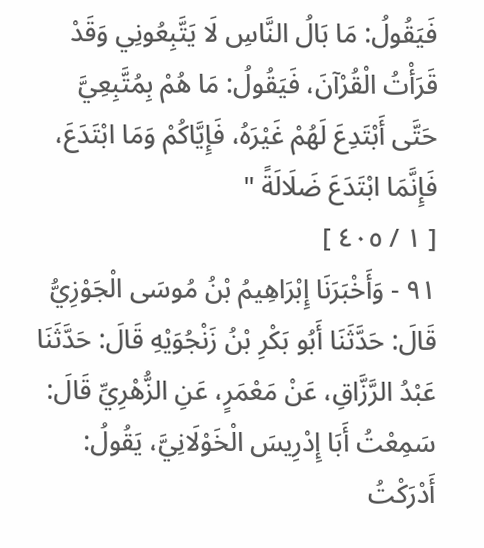فَيَقُولُ: مَا بَالُ النَّاسِ لَا يَتَّبِعُونِي وَقَدْ قَرَأْتُ الْقُرْآنَ، فَيَقُولُ: مَا هُمْ بِمُتَّبِعِيَّ حَتَّى أَبْتَدِعَ لَهُمْ غَيْرَهُ، فَإِيَّاكُمْ وَمَا ابْتَدَعَ، فَإِنَّمَا ابْتَدَعَ ضَلَالَةً "
[ ١ / ٤٠٥ ]
٩١ - وَأَخْبَرَنَا إِبْرَاهِيمُ بْنُ مُوسَى الْجَوْزِيُّ قَالَ: حَدَّثَنَا أَبُو بَكْرِ بْنُ زَنْجُوَيْهِ قَالَ: حَدَّثَنَا عَبْدُ الرَّزَّاقِ، عَنْ مَعْمَرٍ، عَنِ الزُّهْرِيِّ قَالَ: سَمِعْتُ أَبَا إِدْرِيسَ الْخَوْلَانِيَّ، يَقُولُ: أَدْرَكْتُ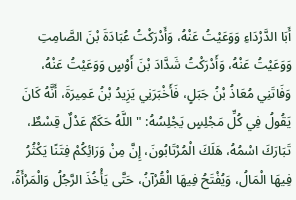أَبَا الدَّرْدَاءِ وَوَعَيْتُ عَنْهُ، وَأَدْرَكْتُ عُبَادَةَ بْنَ الصَّامِتِ وَوَعَيْتُ عَنْهُ، وَأَدْرَكْتُ شَدَّادَ بْنَ أَوْسٍ وَوَعَيْتُ عَنْهُ، وَفَاتَنِي مُعَاذُ بْنُ جَبَلٍ، فَأَخْبَرَنِي يَزِيدُ بْنُ عَمِيرَةَ، أَنَّهُ كَانَ يَقُولُ فِي كُلِّ مَجْلِسٍ يَجْلِسُهُ: " اللَّهُ حَكَمٌ عَدْلٌ قِسْطٌ، تَبَارَكَ اسْمُهُ، هَلَكَ الْمُرْتَابُونَ، إِنَّ مِنْ وَرَائِكُمْ فِتَنًا يَكْثُرُ فِيهَا الْمَالُ، وَيُفْتَحُ فِيهَا الْقُرْآنُ، حَتَّى يَأْخُذَ الرَّجُلُ وَالْمَرْأَةُ،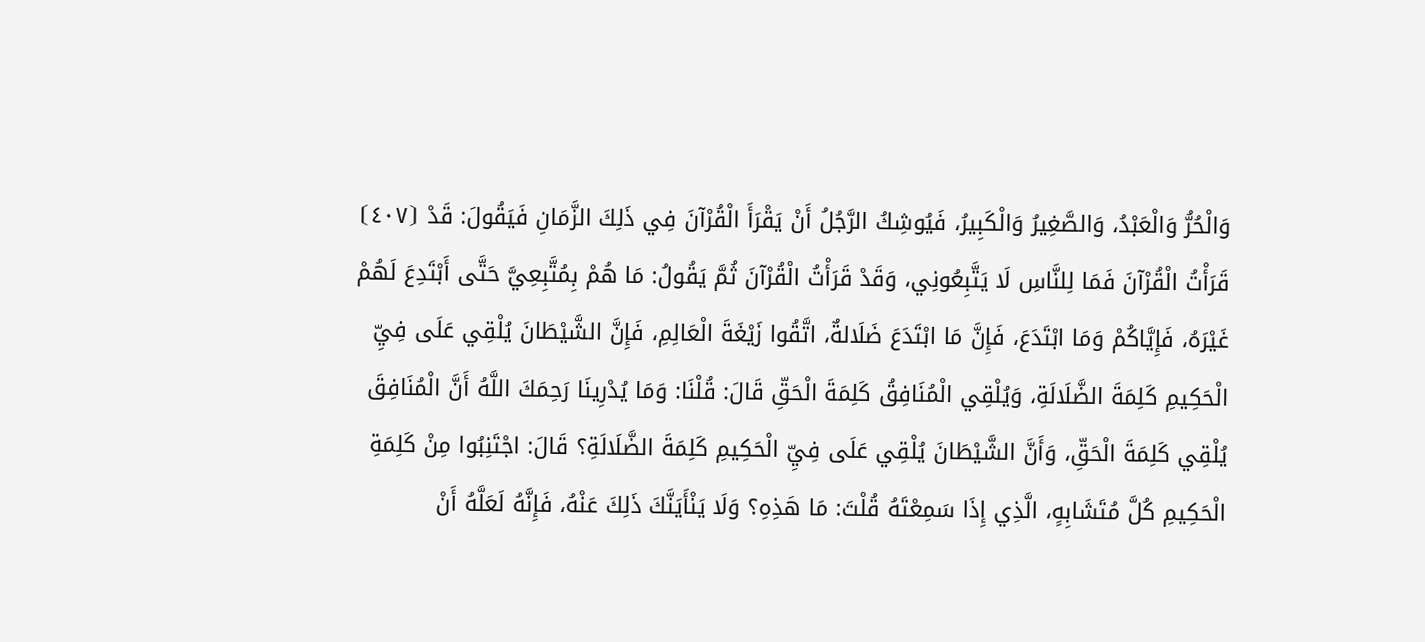وَالْحُرُّ وَالْعَبْدُ، وَالصَّغِيرُ وَالْكَبِيرُ، فَيُوشِكُ الرَّجُلُ أَنْ يَقْرَأَ الْقُرْآنَ فِي ذَلِكَ الزَّمَانِ فَيَقُولَ: قَدْ ⦗٤٠٧⦘ قَرَأْتُ الْقُرْآنَ فَمَا لِلنَّاسِ لَا يَتَّبِعُونِي، وَقَدْ قَرَأْتُ الْقُرْآنَ ثُمَّ يَقُولُ: مَا هُمْ بِمُتَّبِعِيَّ حَتَّى أَبْتَدِعَ لَهُمْ غَيْرَهُ، فَإِيَّاكُمْ وَمَا ابْتَدَعَ، فَإِنَّ مَا ابْتَدَعَ ضَلَالةٌ، اتَّقُوا زَيْغَةَ الْعَالِمِ، فَإِنَّ الشَّيْطَانَ يُلْقِي عَلَى فِيِّ الْحَكِيمِ كَلِمَةَ الضَّلَالَةِ، وَيُلْقِي الْمُنَافِقُ كَلِمَةَ الْحَقِّ قَالَ: قُلْنَا: وَمَا يُدْرِينَا رَحِمَكَ اللَّهُ أَنَّ الْمُنَافِقَ يُلْقِي كَلِمَةَ الْحَقِّ، وَأَنَّ الشَّيْطَانَ يُلْقِي عَلَى فِيِّ الْحَكِيمِ كَلِمَةَ الضَّلَالَةِ؟ قَالَ: اجْتَنِبُوا مِنْ كَلِمَةِ الْحَكِيمِ كُلَّ مُتَشَابِهٍ، الَّذِي إِذَا سَمِعْتَهُ قُلْتَ: مَا هَذِهِ؟ وَلَا يَنْأَيَنَّكَ ذَلِكَ عَنْهُ، فَإِنَّهُ لَعَلَّهُ أَنْ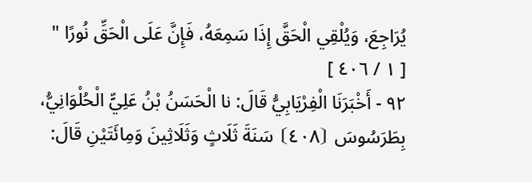يُرَاجِعَ، وَيُلْقِي الْحَقَّ إِذَا سَمِعَهُ، فَإِنَّ عَلَى الْحَقِّ نُورًا "
[ ١ / ٤٠٦ ]
٩٢ - أَخْبَرَنَا الْفِرْيَابِيُّ قَالَ: نا الْحَسَنُ بْنُ عَلِيٍّ الْحُلْوَانِيُّ، بِطَرَسُوسَ ⦗٤٠٨⦘ سَنَةَ ثَلَاثٍ وَثَلَاثِينَ وَمِائَتَيْنِ قَالَ: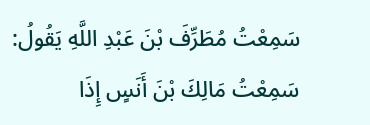سَمِعْتُ مُطَرِّفَ بْنَ عَبْدِ اللَّهِ يَقُولُ: سَمِعْتُ مَالِكَ بْنَ أَنَسٍ إِذَا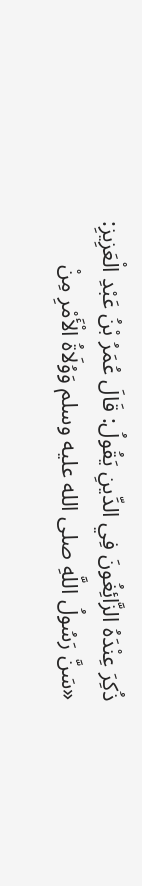ذُكِرَ عِنْدَهُ الزَّائِغُونَ فِي الدِّينِ يَقُولُ: قَالَ عُمَرُ بْنُ عَبْدِ الْعَزِيزِ: «سَنَّ رَسُولُ اللَّهِ صلى الله عليه وسلم وَوُلَاةُ الْأَمْرِ مِنْ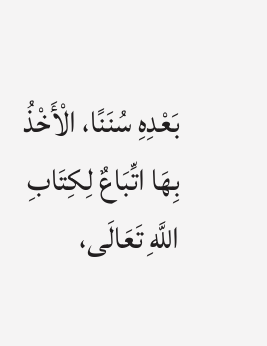بَعْدِهِ سُنَنًا، الْأَخْذُ بِهَا اتِّبَاعٌ لِكِتَابِ اللَّهِ تَعَالَى،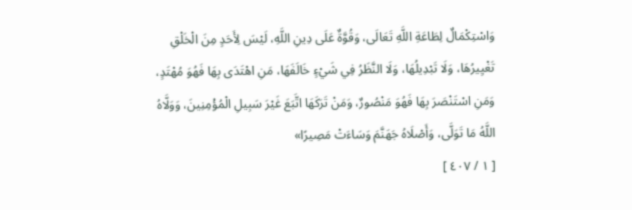وَاسْتِكْمَالٌ لِطَاعَةِ اللَّهِ تَعَالَى، وَقُوَّةٌ عَلَى دِينِ اللَّهِ، لَيْسَ لِأَحَدٍ مِنَ الْخَلْقِ تَغْيِيرُهَا، وَلَا تَبْدِيلُهَا، وَلَا النَّظَرُ فِي شَيْءٍ خَالَفَهَا، مَنِ اهْتَدَى بِهَا فَهُوَ مُهْتَدٍ، وَمَنِ اسْتَنْصَرَ بِهَا فَهُوَ مَنْصُورٌ، وَمَنْ تَرَكَهَا اتَّبَعَ غَيْرَ سَبِيلِ الْمُؤْمِنِينَ، وَوَلَّاهُ اللَّهُ مَا تَوَلَّى، وَأَصْلَاهُ جَهَنَّمَ وَسَاءَتْ مَصِيرًا»
[ ١ / ٤٠٧ ]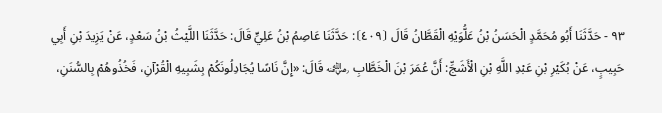٩٣ - حَدَّثَنَا أَبُو مُحَمَّدٍ الْحَسَنُ بْنُ عَلُّوَيْهِ الْقَطَّانُ قَالَ ⦗٤٠٩⦘: حَدَّثَنَا عَاصِمُ بْنُ عَلِيٍّ قَالَ: حَدَّثَنَا اللَّيْثُ بْنُ سَعْدٍ، عَنْ يَزِيدَ بْنِ أَبِي حَبِيبٍ، عَنْ بُكَيْرِ بْنِ عَبْدِ اللَّهِ بْنِ الْأَشَجِّ: أَنَّ عُمَرَ بْنَ الْخَطَّابِ ﵁ قَالَ: «إِنَّ نَاسًا يُجَادِلُونَكُمْ بِشَبِيهِ الْقُرْآنِ، فَخُذُوهُمْ بِالسُّنَنِ،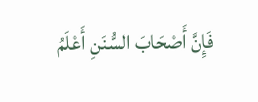فَإِنَّ أَصْحَابَ السُّنَنِ أَعْلَمُ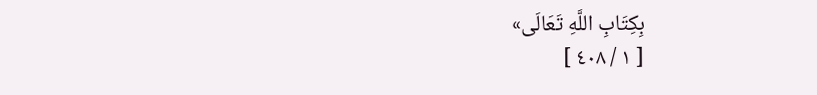بِكِتَابِ اللَّهِ تَعَالَى»
[ ١ / ٤٠٨ ]